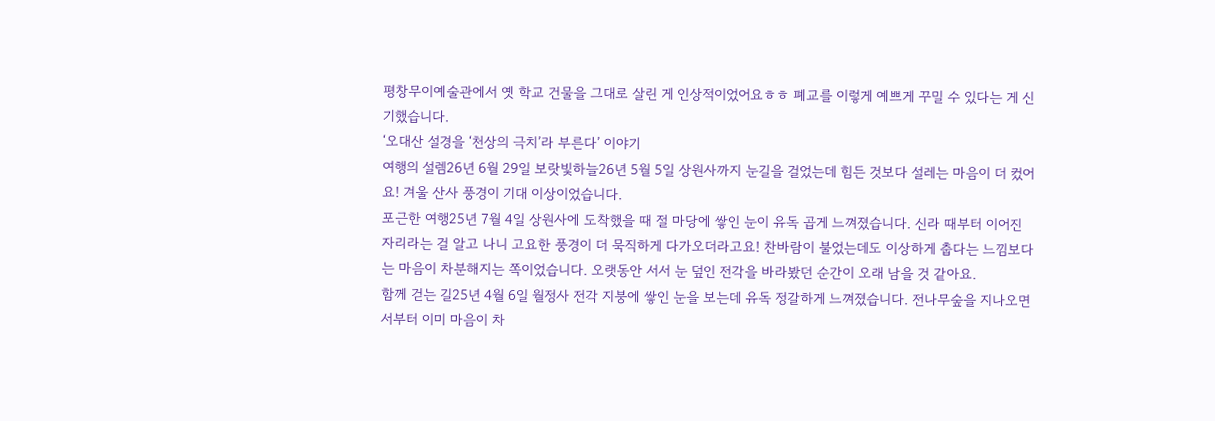평창무이예술관에서 옛 학교 건물을 그대로 살린 게 인상적이었어요ㅎㅎ 폐교를 이렇게 예쁘게 꾸밀 수 있다는 게 신기했습니다.
‘오대산 설경을 ‘천상의 극치’라 부른다’ 이야기
여행의 설렘26년 6월 29일 보랏빛하늘26년 5월 5일 상원사까지 눈길을 걸었는데 힘든 것보다 설레는 마음이 더 컸어요! 겨울 산사 풍경이 기대 이상이었습니다.
포근한 여행25년 7월 4일 상원사에 도착했을 때 절 마당에 쌓인 눈이 유독 곱게 느껴졌습니다. 신라 때부터 이어진 자리라는 걸 알고 나니 고요한 풍경이 더 묵직하게 다가오더라고요! 찬바람이 불었는데도 이상하게 춥다는 느낌보다는 마음이 차분해지는 쪽이었습니다. 오랫동안 서서 눈 덮인 전각을 바라봤던 순간이 오래 남을 것 같아요.
함께 걷는 길25년 4월 6일 월정사 전각 지붕에 쌓인 눈을 보는데 유독 정갈하게 느껴졌습니다. 전나무숲을 지나오면서부터 이미 마음이 차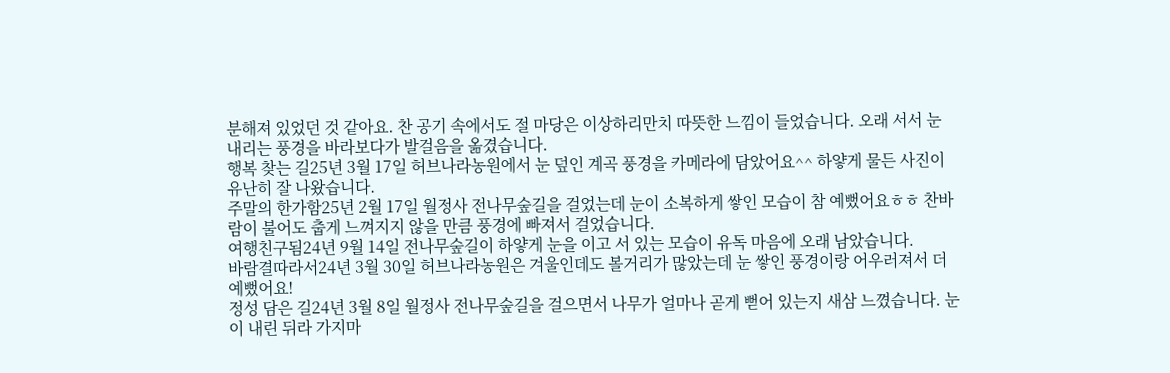분해져 있었던 것 같아요. 찬 공기 속에서도 절 마당은 이상하리만치 따뜻한 느낌이 들었습니다. 오래 서서 눈 내리는 풍경을 바라보다가 발걸음을 옮겼습니다.
행복 찾는 길25년 3월 17일 허브나라농원에서 눈 덮인 계곡 풍경을 카메라에 담았어요^^ 하얗게 물든 사진이 유난히 잘 나왔습니다.
주말의 한가함25년 2월 17일 월정사 전나무숲길을 걸었는데 눈이 소복하게 쌓인 모습이 참 예뻤어요ㅎㅎ 찬바람이 불어도 춥게 느껴지지 않을 만큼 풍경에 빠져서 걸었습니다.
여행친구됨24년 9월 14일 전나무숲길이 하얗게 눈을 이고 서 있는 모습이 유독 마음에 오래 남았습니다.
바람결따라서24년 3월 30일 허브나라농원은 겨울인데도 볼거리가 많았는데 눈 쌓인 풍경이랑 어우러져서 더 예뻤어요!
정성 담은 길24년 3월 8일 월정사 전나무숲길을 걸으면서 나무가 얼마나 곧게 뻗어 있는지 새삼 느꼈습니다. 눈이 내린 뒤라 가지마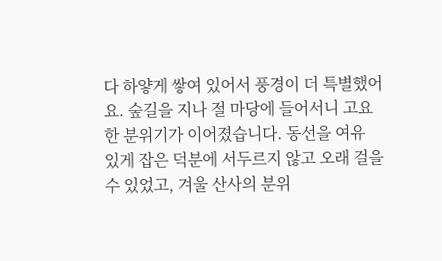다 하얗게 쌓여 있어서 풍경이 더 특별했어요. 숲길을 지나 절 마당에 들어서니 고요한 분위기가 이어졌습니다. 동선을 여유 있게 잡은 덕분에 서두르지 않고 오래 걸을 수 있었고, 겨울 산사의 분위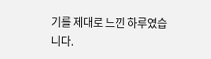기를 제대로 느낀 하루였습니다.